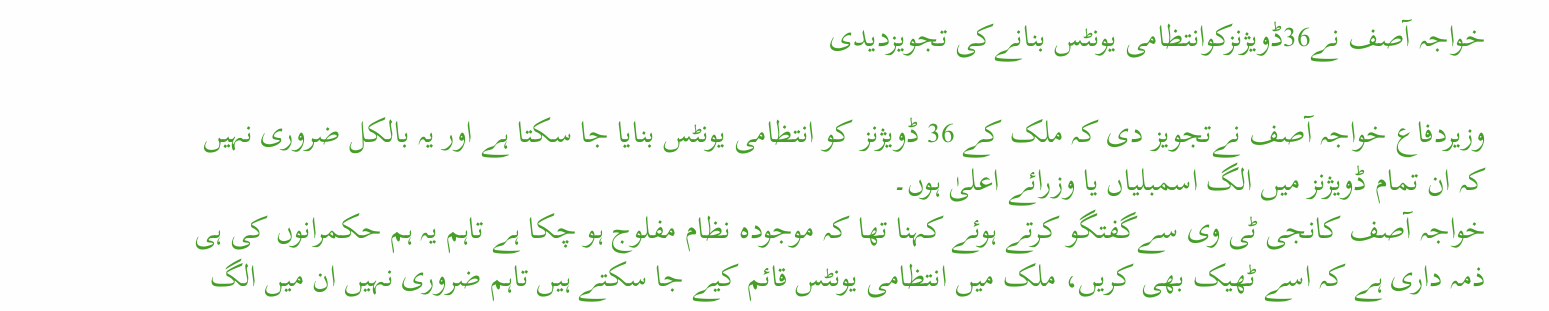خواجہ آصف نے36ڈویژنزکوانتظامی یونٹس بنانےکی تجویزدیدی

وزیردفاع خواجہ آصف نےتجویز دی کہ ملک کے 36 ڈویژنز کو انتظامی یونٹس بنایا جا سکتا ہے اور یہ بالکل ضروری نہیں کہ ان تمام ڈویژنز میں الگ اسمبلیاں یا وزرائے اعلیٰ ہوں۔
خواجہ آصف کانجی ٹی وی سےگفتگو کرتے ہوئے کہنا تھا کہ موجودہ نظام مفلوج ہو چکا ہے تاہم یہ ہم حکمرانوں کی ہی ذمہ داری ہے کہ اسے ٹھیک بھی کریں، ملک میں انتظامی یونٹس قائم کیے جا سکتے ہیں تاہم ضروری نہیں ان میں الگ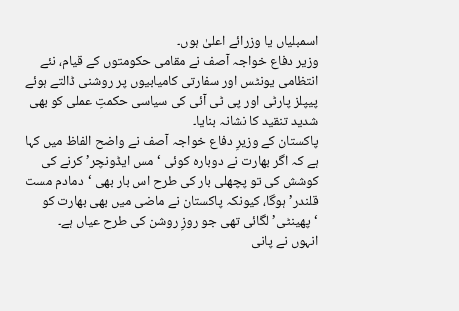اسمبلیاں یا وزرائے اعلیٰ ہوں۔
وزیر دفاع خواجہ آصف نے مقامی حکومتوں کے قیام، نئے انتظامی یونٹس اور سفارتی کامیابیوں پر روشنی ڈالتے ہوئے پیپلز پارٹی اور پی ٹی آئی کی سیاسی حکمتِ عملی کو بھی شدید تنقید کا نشانہ بنایا۔
پاکستان کے وزیرِ دفاع خواجہ آصف نے واضح الفاظ میں کہا ہے کہ اگر بھارت نے دوبارہ کوئی ‘مس ایڈونچر’ کرنے کی کوشش کی تو پچھلی بار کی طرح اس بار بھی ‘دمادم مست قلندر’ ہوگا، کیونکہ پاکستان نے ماضی میں بھی بھارت کو ‘پھینٹی’ لگائی تھی جو روزِ روشن کی طرح عیاں ہے۔
انہوں نے پانی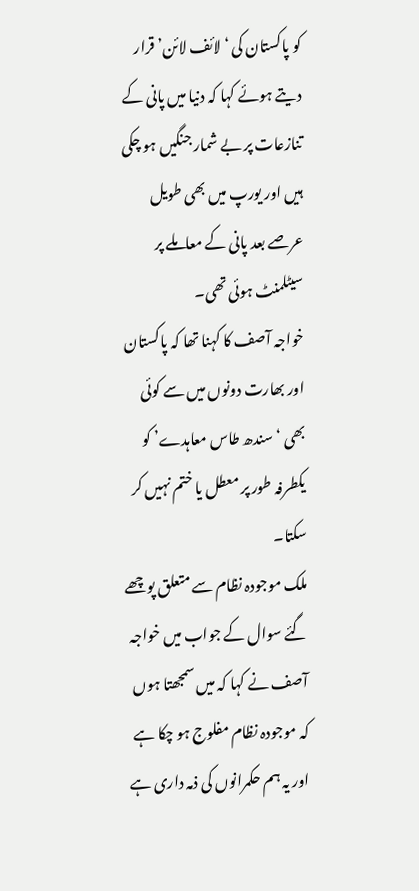کو پاکستان کی ‘لائف لائن’ قرار دیتے ہوئے کہا کہ دنیا میں پانی کے تنازعات پر بے شمار جنگیں ہو چکی ہیں اور یورپ میں بھی طویل عرصے بعد پانی کے معاملے پر سیٹلمنٹ ہوئی تھی۔
خواجہ آصف کا کہنا تھا کہ پاکستان اور بھارت دونوں میں سے کوئی بھی ‘سندھ طاس معاہدے’ کو یکطرفہ طور پر معطل یا ختم نہیں کر سکتا۔
ملک موجودہ نظام سے متعلق پوچھے گئے سوال کے جواب میں خواجہ آصف نے کہا کہ میں سمجھتا ہوں کہ موجودہ نظام مفلوج ہو چکا ہے اور یہ ہم حکمرانوں کی ذمہ داری ہے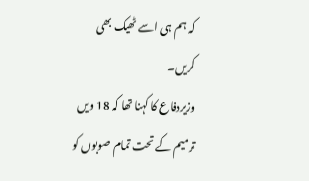کہ ہم ہی اسے ٹھیک بھی کریں۔
وزیردفاع کا کہنا تھا کہ 18 ویں ترمیم کے تحت تمام صوبوں کو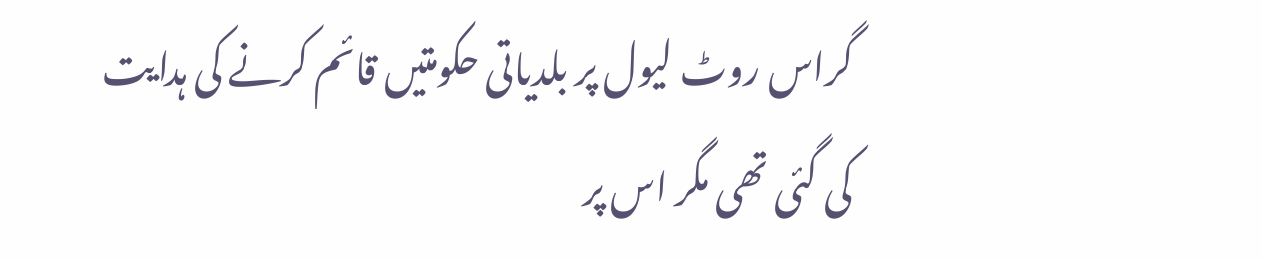گراس روٹ لیول پر بلدیاتی حکومتیں قائم کرنے کی ہدایت کی گئی تھی مگر اس پر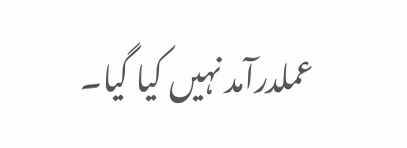عملدرآمد نہیں کیا گیا۔